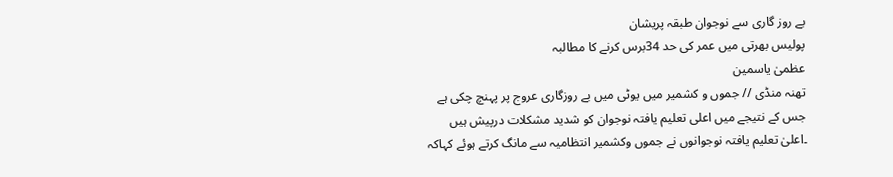بے روز گاری سے نوجوان طبقہ پریشان
پولیس بھرتی میں عمر کی حد 34برس کرنے کا مطالبہ
عظمیٰ یاسمین
تھنہ منڈی // جموں و کشمیر میں یوٹی میں بے روزگاری عروج پر پہنچ چکی ہے جس کے نتیجے میں اعلی تعلیم یافتہ نوجوان کو شدید مشکلات درپیش ہیں ۔اعلیٰ تعلیم یافتہ نوجوانوں نے جموں وکشمیر انتظامیہ سے مانگ کرتے ہوئے کہاکہ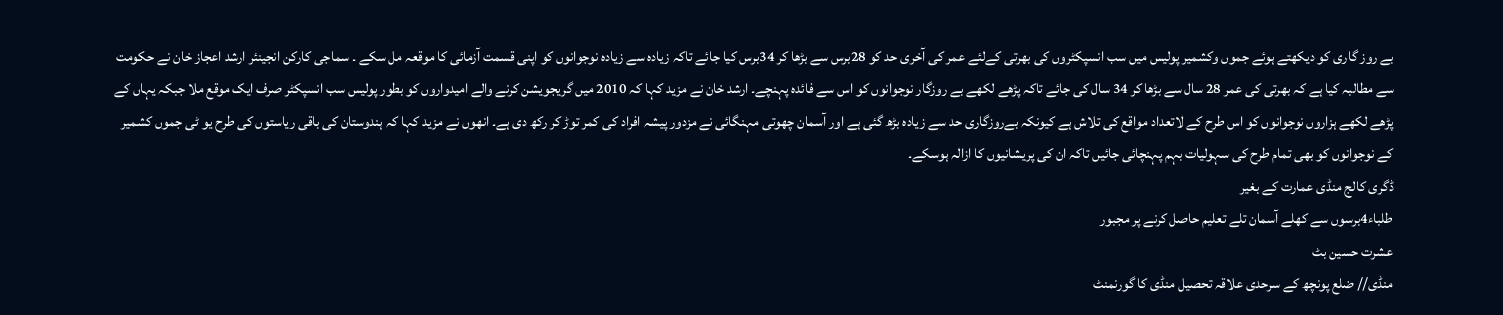بے روز گاری کو دیکھتے ہوئے جموں وکشمیر پولیس میں سب انسپکٹروں کی بھرتی کےلئے عمر کی آخری حد کو 28برس سے بڑھا کر 34برس کیا جائے تاکہ زیادہ سے زیادہ نوجوانوں کو اپنی قسمت آزمائی کا موقعہ مل سکے ۔ سماجی کارکن انجینئر ارشد اعجاز خان نے حکومت سے مطالبہ کیا ہے کہ بھرتی کی عمر 28 سال سے بڑھا کر 34 سال کی جائے تاکہ پڑھے لکھے بے روزگار نوجوانوں کو اس سے فائدہ پہنچے۔ ارشد خان نے مزید کہا کہ 2010 میں گریجویشن کرنے والے امیدواروں کو بطور پولیس سب انسپکٹر صرف ایک موقع ملا جبکہ یہاں کے پڑھے لکھے ہزاروں نوجوانوں کو اس طرح کے لاتعداد مواقع کی تلاش ہے کیونکہ بےروزگاری حد سے زیادہ بڑھ گئی ہے اور آسمان چھوتی مہنگائی نے مزدور پیشہ افراد کی کمر توڑ کر رکھ دی ہے۔ انھوں نے مزید کہا کہ ہندوستان کی باقی ریاستوں کی طرح یو ٹی جموں کشمیر کے نوجوانوں کو بھی تمام طرح کی سہولیات بہم پہنچائی جائیں تاکہ ان کی پریشانیوں کا ازالہ ہوسکے۔
ڈگری کالج منڈی عمارت کے بغیر
طلباء4برسوں سے کھلے آسمان تلے تعلیم حاصل کرنے پر مجبور
عشرت حسین بٹ
منڈی// ضلع پونچھ کے سرحدی علاقہ تحصیل منڈی کا گورنمنٹ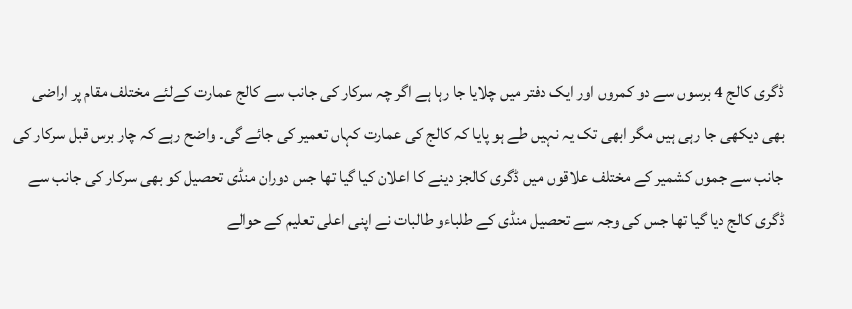ڈگری کالج 4 برسوں سے دو کمروں اور ایک دفتر میں چلایا جا رہا ہے اگر چہ سرکار کی جانب سے کالج عمارت کےلئے مختلف مقام پر اراضی بھی دیکھی جا رہی ہیں مگر ابھی تک یہ نہیں طے ہو پایا کہ کالج کی عمارت کہاں تعمیر کی جائے گی۔ واضح رہے کہ چار برس قبل سرکار کی جانب سے جموں کشمیر کے مختلف علاقوں میں ڈگری کالجز دینے کا اعلان کیا گیا تھا جس دوران منڈی تحصیل کو بھی سرکار کی جانب سے ڈگری کالج دیا گیا تھا جس کی وجہ سے تحصیل منڈی کے طلباءو طالبات نے اپنی اعلی تعلیم کے حوالے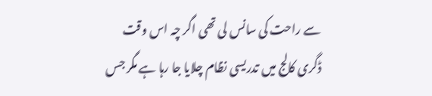سے راحت کی سانس لی تھی اگر چہ اس وقت ڈگری کالج میں تدریسی نظام چلایا جا رہا ہے مگر جس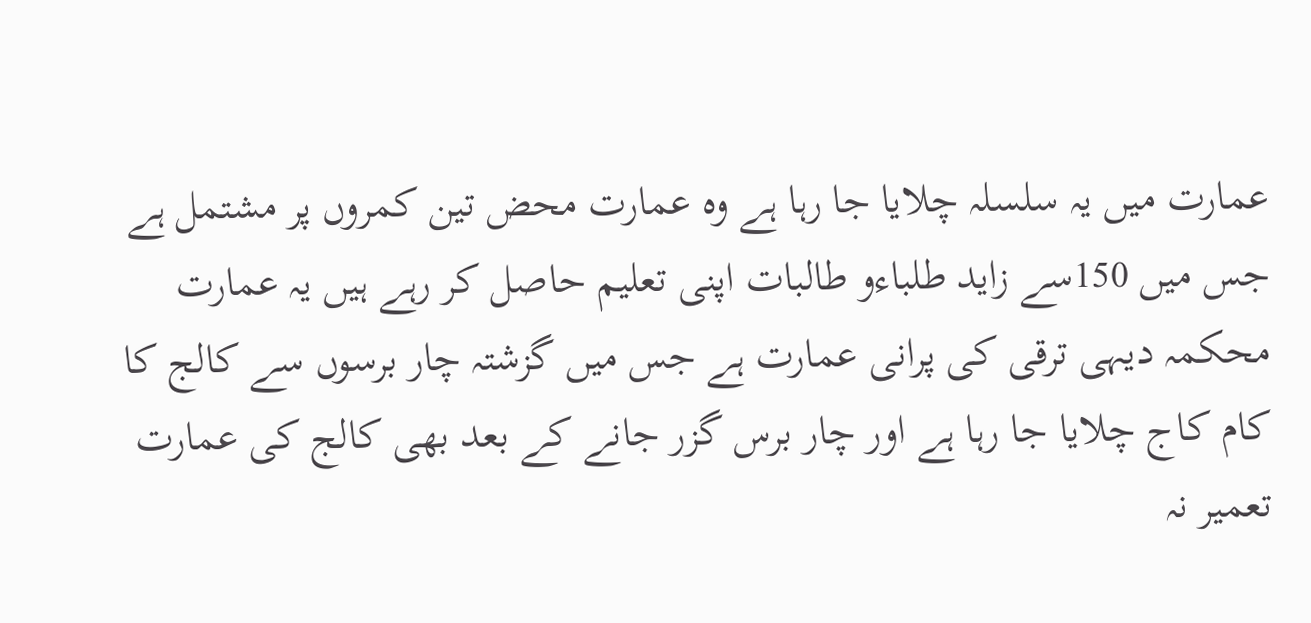عمارت میں یہ سلسلہ چلایا جا رہا ہے وہ عمارت محض تین کمروں پر مشتمل ہے جس میں 150سے زاید طلباءو طالبات اپنی تعلیم حاصل کر رہے ہیں یہ عمارت محکمہ دیہی ترقی کی پرانی عمارت ہے جس میں گزشتہ چار برسوں سے کالج کا کام کاج چلایا جا رہا ہے اور چار برس گزر جانے کے بعد بھی کالج کی عمارت تعمیر نہ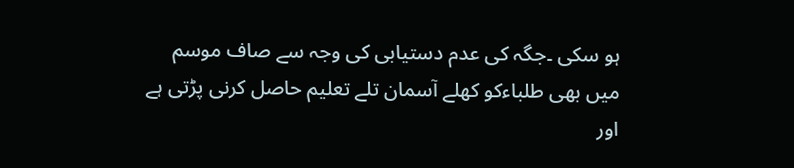ہو سکی ۔جگہ کی عدم دستیابی کی وجہ سے صاف موسم میں بھی طلباءکو کھلے آسمان تلے تعلیم حاصل کرنی پڑتی ہے اور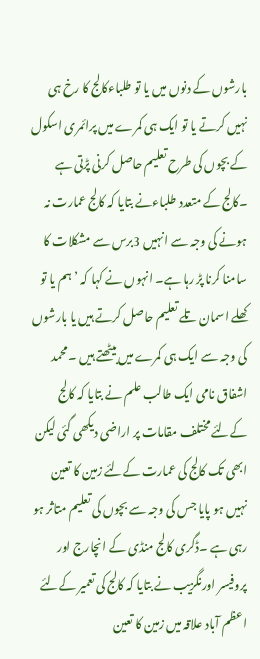بارشوں کے دنوں میں یا تو طلباءکالج کا رخ ہی نہیں کرتے یا تو ایک ہی کمرے میں پرائمری اسکول کے بچوں کی طرح تعلیم حاصل کرنی پڑتی ہے ۔کالج کے متعدد طلباءنے بتایا کہ کالج عمارت نہ ہونے کی وجہ سے انہیں 3برس سے مشکلات کا سامنا کرنا پڑ رہا ہے۔ انہوں نے کہا کہ ’ہم یا تو کھلے اسمان تلے تعلیم حاصل کرتے ہیں یا بارشوں کی وجہ سے ایک ہی کمرے میں بیٹھتے ہیں ۔ محمد اشفاق نامی ایک طالب علم نے بتایا کہ کالج کےلئے مختلف مقامات پر اراضی دیکھی گئی لیکن ابھی تک کالج کی عمارت کےلئے زمین کا تعین نہیں ہو پایا جس کی وجہ سے بچوں کی تعلیم متاثر ہو رہی ہے ۔ڈگری کالج منڈی کے انچارج اور پروفیسر اورنگزیب نے بتایا کہ کالج کی تعمیر کےلئے اعظم آباد علاقہ میں زمین کا تعین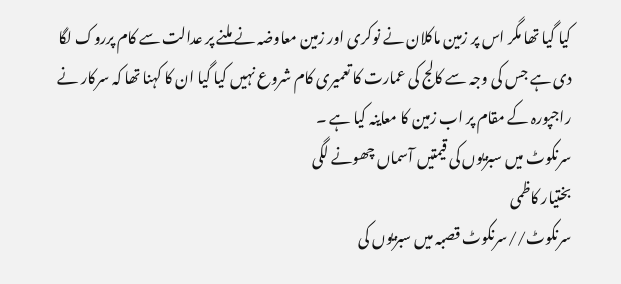کیا گیا تھا مگر اس پر زمین ماکلان نے نوکری اور زمین معاوضہ نے ملنے پر عدالت سے کام پرروک لگا دی ہے جس کی وجہ سے کالج کی عمارت کا تعمیری کام شروع نہیں کیا گیا ان کا کہنا تھا کہ سرکار نے راجپورہ کے مقام پر اب زمین کا معاینہ کیا ہے ۔
سرنکوٹ میں سبزیوں کی قیمتیں آسماں چھونے لگی
بختیار کاظمی
سرنکوٹ//سرنکوٹ قصبہ میں سبزیوں کی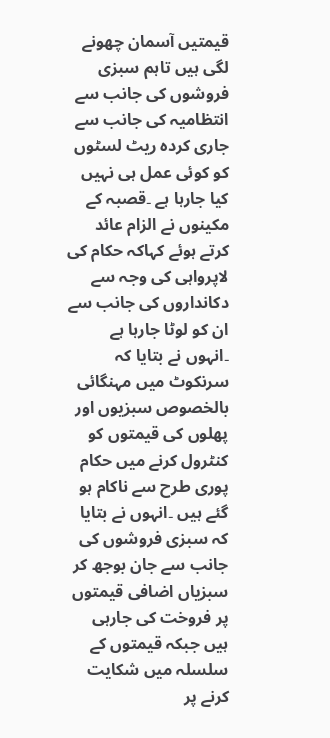قیمتیں آسمان چھونے لگی ہیں تاہم سبزی فروشوں کی جانب سے انتظامیہ کی جانب سے جاری کردہ ریٹ لسٹوں کو کوئی عمل ہی نہیں کیا جارہا ہے ۔قصبہ کے مکینوں نے الزام عائد کرتے ہوئے کہاکہ حکام کی لاپرواہی کی وجہ سے دکانداروں کی جانب سے ان کو لوٹا جارہا ہے ۔انہوں نے بتایا کہ سرنکوٹ میں مہنگائی بالخصوص سبزیوں اور پھلوں کی قیمتوں کو کنٹرول کرنے میں حکام پوری طرح سے ناکام ہو گئے ہیں ۔انہوں نے بتایا کہ سبزی فروشوں کی جانب سے جان بوجھ کر سبزیاں اضافی قیمتوں پر فروخت کی جارہی ہیں جبکہ قیمتوں کے سلسلہ میں شکایت کرنے پر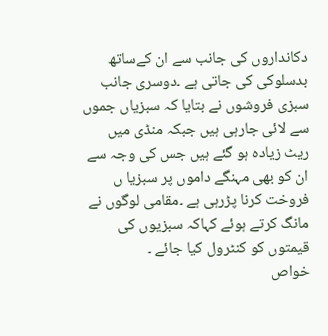دکانداروں کی جانب سے ان کےساتھ بدسلوکی کی جاتی ہے ۔دوسری جانب سبزی فروشوں نے بتایا کہ سبزیاں جموں سے لائی جارہی ہیں جبکہ منڈی میں ریٹ زیادہ ہو گئے ہیں جس کی وجہ سے ان کو بھی مہنگے داموں پر سبزیا ں فروخت کرنا پڑرہی ہے ۔مقامی لوگوں نے مانگ کرتے ہوئے کہاکہ سبزیوں کی قیمتوں کو کنٹرول کیا جائے ۔
خواص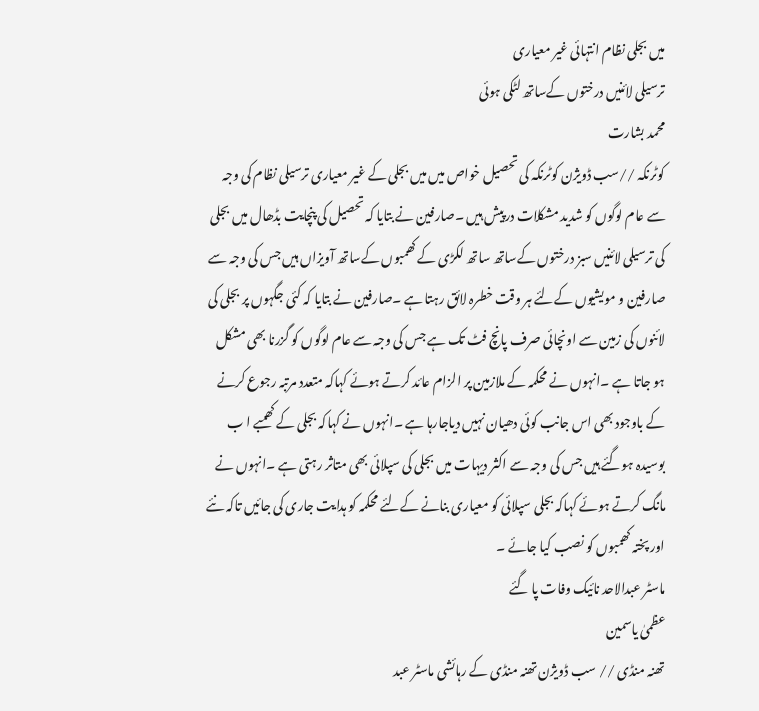میں بجلی نظام انتہائی غیر معیاری
ترسیلی لائنیں درختوں کےساتھ لٹکی ہوئی
محمد بشارت
کوٹرنکہ //سب ڈویژن کوٹرنکہ کی تحصیل خواص میں میں بجلی کے غیر معیاری ترسیلی نظام کی وجہ سے عام لوگوں کو شدید مشکلات درپیش ہیں ۔صارفین نے بتایا کہ تحصیل کی پنچایت بڈھال میں بجلی کی ترسیلی لائنیں سبز درختوں کےساتھ ساتھ لکڑی کے کھمبوں کےساتھ آویزاں ہیں جس کی وجہ سے صارفین و مویشیوں کےلئے ہر وقت خطرہ لائق رہتا ہے ۔صارفین نے بتایا کہ کئی جگہوں پر بجلی کی لائنوں کی زمین سے اونچائی صرف پانچ فٹ تک ہے جس کی وجہ سے عام لوگوں کو گزرنا بھی مشکل ہو جاتا ہے ۔انہوں نے محکمہ کے ملازمین پر الزام عائد کرتے ہوئے کہاکہ متعدد مرتبہ رجوع کرنے کے باوجود بھی اس جانب کوئی دھیان نہیں دیاجارہا ہے ۔انہوں نے کہاکہ بجلی کے کھمبے ا ب بوسیدہ ہوگئے ہیں جس کی وجہ سے اکثر دیہات میں بجلی کی سپلائی بھی متاثر رہتی ہے ۔انہوں نے مانگ کرتے ہوئے کہاکہ بجلی سپلائی کو معیاری بنانے کےلئے محکمہ کو ہدایت جاری کی جائیں تاکہ نئے اور پختہ کھمبوں کو نصب کیا جائے ۔
ماسٹر عبدالاحد نائیک وفات پا گئے
عظمیٰ یاسمین
تھنہ منڈی // سب ڈویژن تھنہ منڈی کے رہائشی ماسٹر عبد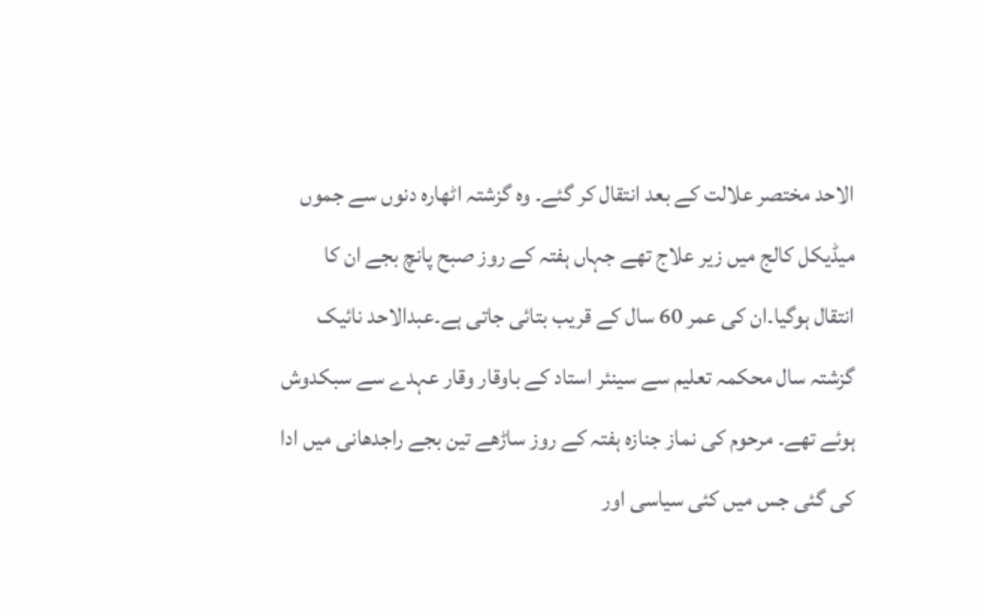الاحد مختصر علالت کے بعد انتقال کر گئے۔ وہ گزشتہ اٹھارہ دنوں سے جموں میڈیکل کالج میں زیر علاج تھے جہاں ہفتہ کے روز صبح پانچ بجے ان کا انتقال ہوگیا۔ان کی عمر 60 سال کے قریب بتائی جاتی ہے۔عبدالاحد نائیک گزشتہ سال محکمہ تعلیم سے سینئر استاد کے باوقار وقار عہدے سے سبکدوش ہوئے تھے۔ مرحوم کی نماز جنازہ ہفتہ کے روز ساڑھے تین بجے راجدھانی میں ادا کی گئی جس میں کئی سیاسی اور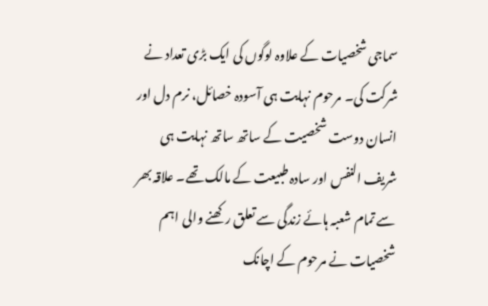سماجی شخصیات کے علاوہ لوگوں کی ایک بڑی تعداد نے شرکت کی۔ مرحوم نہایت ہی آسودہ خصائل، نرم دل اور انسان دوست شخصیت کے ساتھ ساتھ نہایت ہی شریف النفس اور سادہ طبیعت کے مالک تھے۔ علاقہ بھر سے تمام شعبہ ہائے زندگی سے تعلق رکھنے والی اہم شخصیات نے مرحوم کے اچانک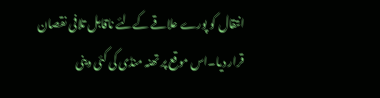انتقال کو پورے علاقے کےلئے ناقابل تلافی نقصان قرار دیا۔اس موقع پر تھنہ منڈی کی کئی دینی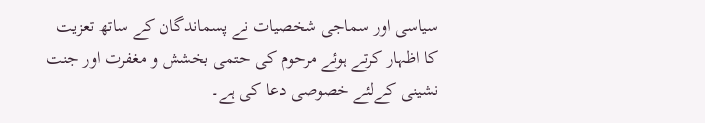سیاسی اور سماجی شخصیات نے پسماندگان کے ساتھ تعزیت کا اظہار کرتے ہوئے مرحوم کی حتمی بخشش و مغفرت اور جنت نشینی کےلئے خصوصی دعا کی ہے۔